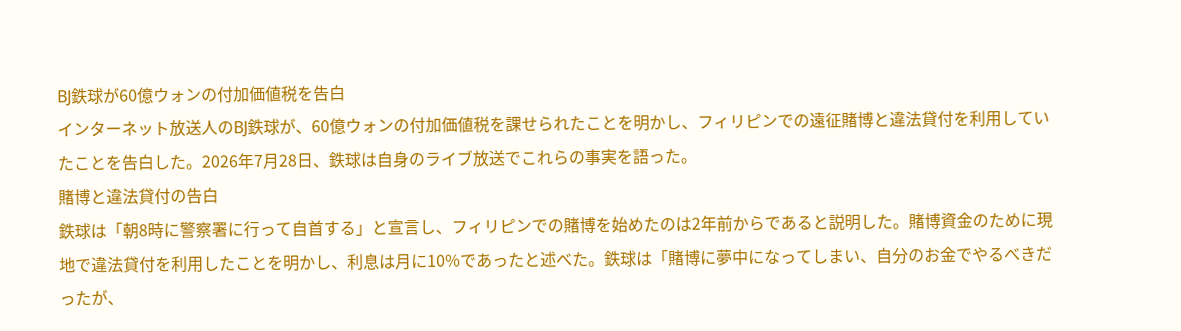BJ鉄球が60億ウォンの付加価値税を告白
インターネット放送人のBJ鉄球が、60億ウォンの付加価値税を課せられたことを明かし、フィリピンでの遠征賭博と違法貸付を利用していたことを告白した。2026年7月28日、鉄球は自身のライブ放送でこれらの事実を語った。
賭博と違法貸付の告白
鉄球は「朝8時に警察署に行って自首する」と宣言し、フィリピンでの賭博を始めたのは2年前からであると説明した。賭博資金のために現地で違法貸付を利用したことを明かし、利息は月に10%であったと述べた。鉄球は「賭博に夢中になってしまい、自分のお金でやるべきだったが、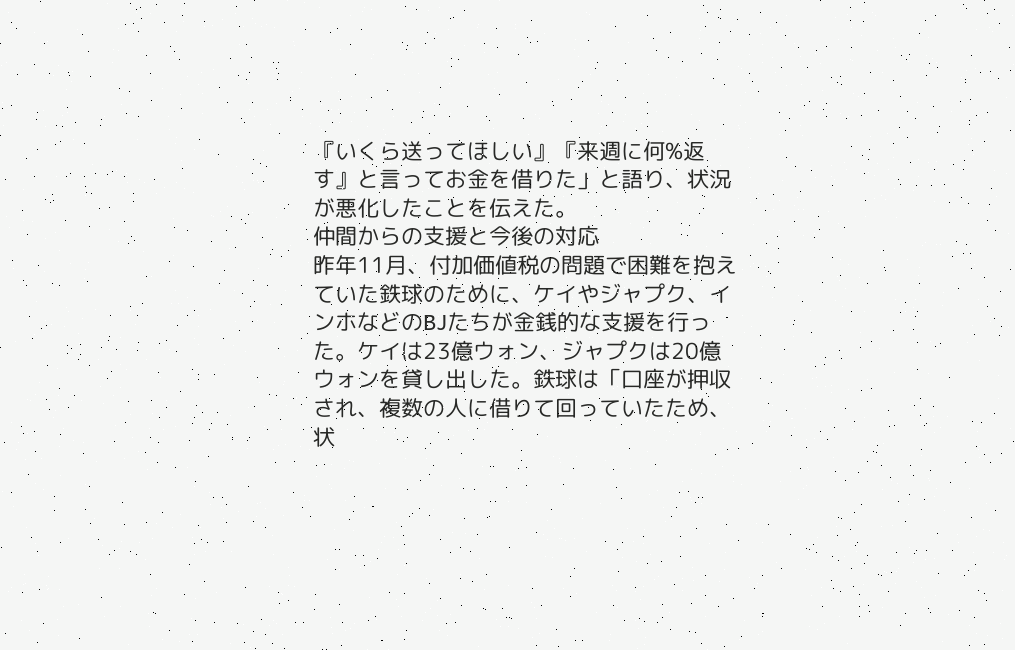『いくら送ってほしい』『来週に何%返す』と言ってお金を借りた」と語り、状況が悪化したことを伝えた。
仲間からの支援と今後の対応
昨年11月、付加価値税の問題で困難を抱えていた鉄球のために、ケイやジャプク、インホなどのBJたちが金銭的な支援を行った。ケイは23億ウォン、ジャプクは20億ウォンを貸し出した。鉄球は「口座が押収され、複数の人に借りて回っていたため、状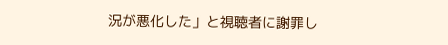況が悪化した」と視聴者に謝罪し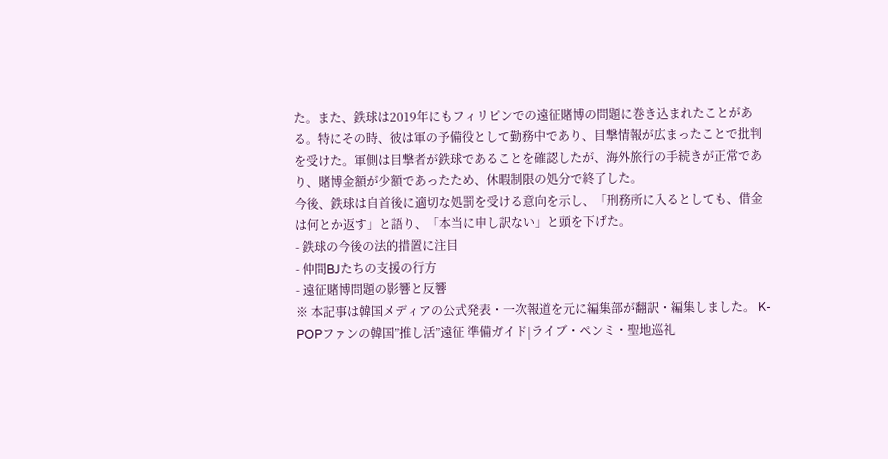た。また、鉄球は2019年にもフィリピンでの遠征賭博の問題に巻き込まれたことがある。特にその時、彼は軍の予備役として勤務中であり、目撃情報が広まったことで批判を受けた。軍側は目撃者が鉄球であることを確認したが、海外旅行の手続きが正常であり、賭博金額が少額であったため、休暇制限の処分で終了した。
今後、鉄球は自首後に適切な処罰を受ける意向を示し、「刑務所に入るとしても、借金は何とか返す」と語り、「本当に申し訳ない」と頭を下げた。
- 鉄球の今後の法的措置に注目
- 仲間BJたちの支援の行方
- 遠征賭博問題の影響と反響
※ 本記事は韓国メディアの公式発表・一次報道を元に編集部が翻訳・編集しました。 K-POPファンの韓国”推し活”遠征 準備ガイド|ライブ・ペンミ・聖地巡礼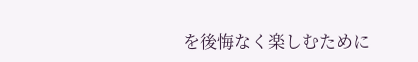を後悔なく楽しむために